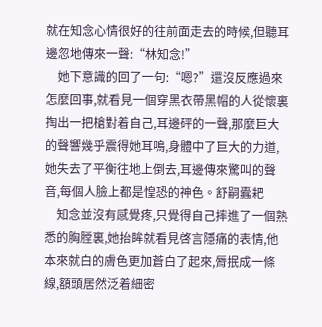就在知念心情很好的往前面走去的時候,但聽耳邊忽地傳來一聲:“林知念!”
    她下意識的回了一句:“嗯?”還沒反應過來怎麼回事,就看見一個穿黑衣帶黑帽的人從懷裏掏出一把槍對着自己,耳邊砰的一聲,那麼巨大的聲響幾乎震得她耳鳴,身體中了巨大的力道,她失去了平衡往地上倒去,耳邊傳來驚叫的聲音,每個人臉上都是惶恐的神色。舒嗣蠹耙
    知念並沒有感覺疼,只覺得自己摔進了一個熟悉的胸膛裏,她抬眸就看見啓言隱痛的表情,他本來就白的膚色更加蒼白了起來,脣抿成一條線,額頭居然泛着細密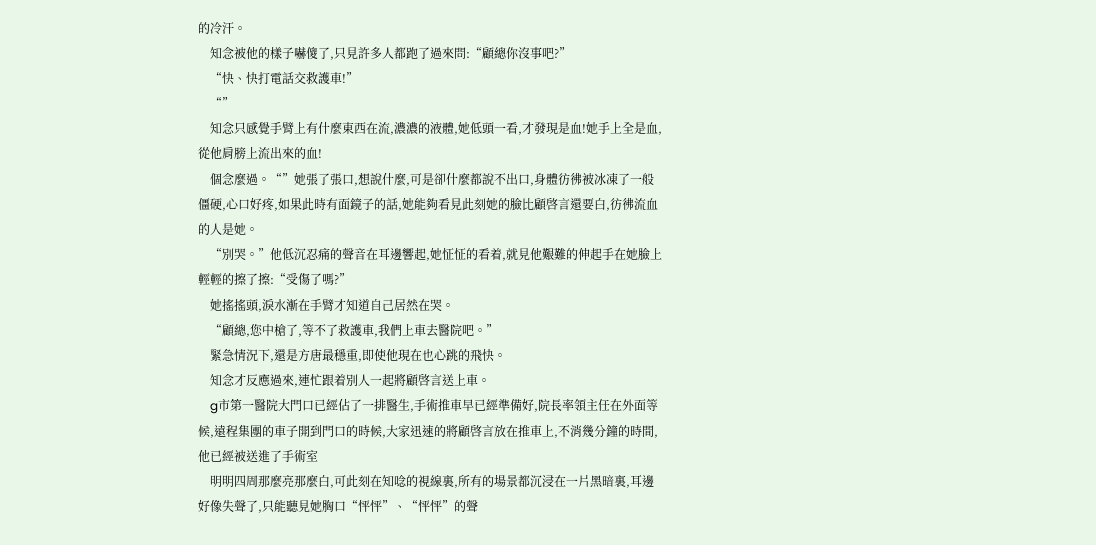的冷汗。
    知念被他的樣子嚇傻了,只見許多人都跑了過來問:“顧總你沒事吧?”
    “快、快打電話交救護車!”
    “”
    知念只感覺手臂上有什麼東西在流,濃濃的液體,她低頭一看,才發現是血!她手上全是血,從他肩膀上流出來的血!
    個念麼過。“”她張了張口,想說什麼,可是卻什麼都說不出口,身體彷彿被冰凍了一般僵硬,心口好疼,如果此時有面鏡子的話,她能夠看見此刻她的臉比顧啓言還要白,彷彿流血的人是她。
    “別哭。”他低沉忍痛的聲音在耳邊響起,她怔怔的看着,就見他艱難的伸起手在她臉上輕輕的擦了擦:“受傷了嗎?”
    她搖搖頭,淚水漸在手臂才知道自己居然在哭。
    “顧總,您中槍了,等不了救護車,我們上車去醫院吧。”
    緊急情況下,還是方唐最穩重,即使他現在也心跳的飛快。
    知念才反應過來,連忙跟着別人一起將顧啓言送上車。
    g市第一醫院大門口已經佔了一排醫生,手術推車早已經準備好,院長率領主任在外面等候,遠程集團的車子開到門口的時候,大家迅速的將顧啓言放在推車上,不消幾分鐘的時間,他已經被送進了手術室
    明明四周那麼亮那麼白,可此刻在知唸的視線裏,所有的場景都沉浸在一片黑暗裏,耳邊好像失聲了,只能聽見她胸口“怦怦”、“怦怦”的聲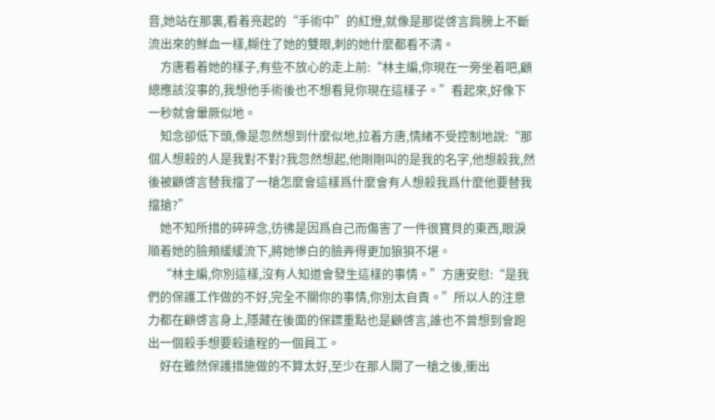音,她站在那裏,看着亮起的“手術中”的紅燈,就像是那從啓言肩膀上不斷流出來的鮮血一樣,糊住了她的雙眼,刺的她什麼都看不清。
    方唐看着她的樣子,有些不放心的走上前:“林主編,你現在一旁坐着吧,顧總應該沒事的,我想他手術後也不想看見你現在這樣子。”看起來,好像下一秒就會暈厥似地。
    知念卻低下頭,像是忽然想到什麼似地,拉着方唐,情緒不受控制地說:“那個人想殺的人是我對不對?我忽然想起,他剛剛叫的是我的名字,他想殺我,然後被顧啓言替我擋了一槍怎麼會這樣爲什麼會有人想殺我爲什麼他要替我擋搶?”
    她不知所措的碎碎念,彷彿是因爲自己而傷害了一件很寶貝的東西,眼淚順着她的臉頰緩緩流下,將她慘白的臉弄得更加狼狽不堪。
    “林主編,你別這樣,沒有人知道會發生這樣的事情。”方唐安慰:“是我們的保護工作做的不好,完全不關你的事情,你別太自責。”所以人的注意力都在顧啓言身上,隱藏在後面的保鏢重點也是顧啓言,誰也不曾想到會跑出一個殺手想要殺遠程的一個員工。
    好在雖然保護措施做的不算太好,至少在那人開了一槍之後,衝出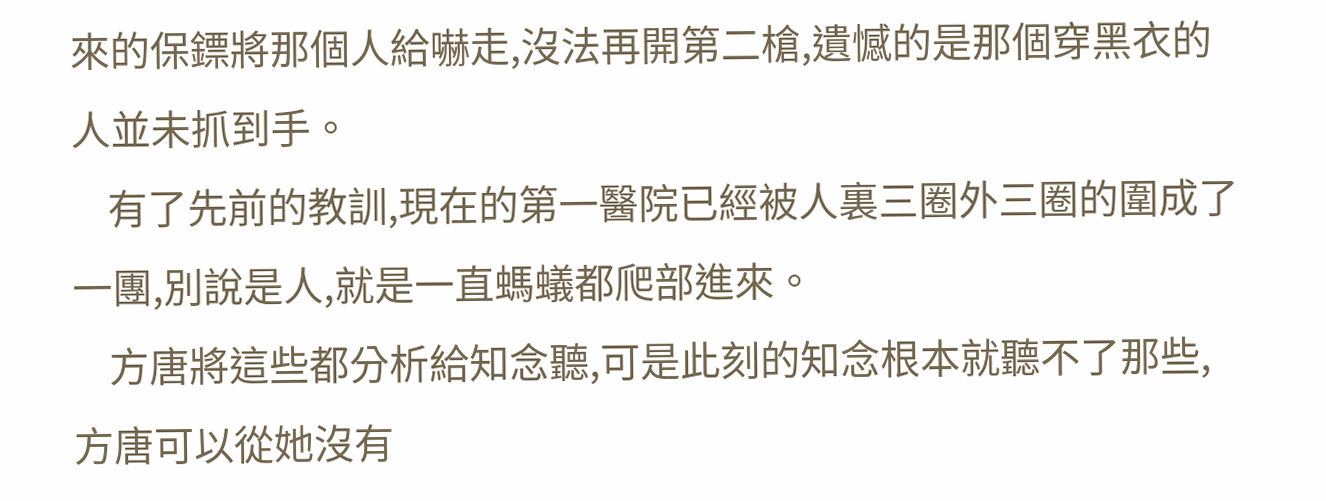來的保鏢將那個人給嚇走,沒法再開第二槍,遺憾的是那個穿黑衣的人並未抓到手。
    有了先前的教訓,現在的第一醫院已經被人裏三圈外三圈的圍成了一團,別說是人,就是一直螞蟻都爬部進來。
    方唐將這些都分析給知念聽,可是此刻的知念根本就聽不了那些,方唐可以從她沒有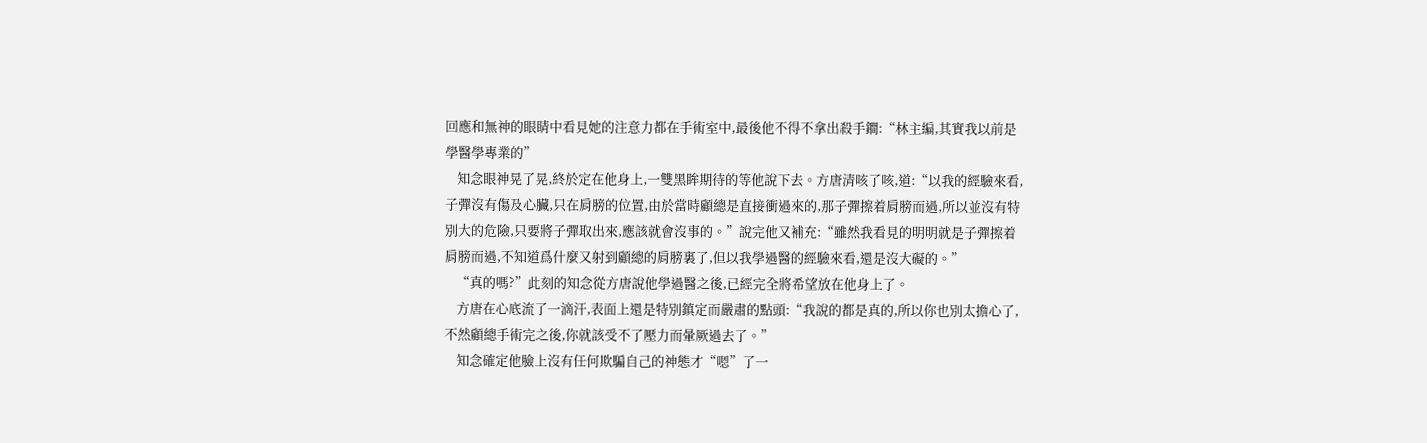回應和無神的眼睛中看見她的注意力都在手術室中,最後他不得不拿出殺手鐧:“林主編,其實我以前是學醫學專業的”
    知念眼神晃了晃,終於定在他身上,一雙黑眸期待的等他說下去。方唐清咳了咳,道:“以我的經驗來看,子彈沒有傷及心臟,只在肩膀的位置,由於當時顧總是直接衝過來的,那子彈擦着肩膀而過,所以並沒有特別大的危險,只要將子彈取出來,應該就會沒事的。”說完他又補充:“雖然我看見的明明就是子彈擦着肩膀而過,不知道爲什麼又射到顧總的肩膀裏了,但以我學過醫的經驗來看,還是沒大礙的。”
    “真的嗎?”此刻的知念從方唐說他學過醫之後,已經完全將希望放在他身上了。
    方唐在心底流了一滴汗,表面上還是特別鎮定而嚴肅的點頭:“我說的都是真的,所以你也別太擔心了,不然顧總手術完之後,你就該受不了壓力而暈厥過去了。”
    知念確定他臉上沒有任何欺騙自己的神態才“嗯”了一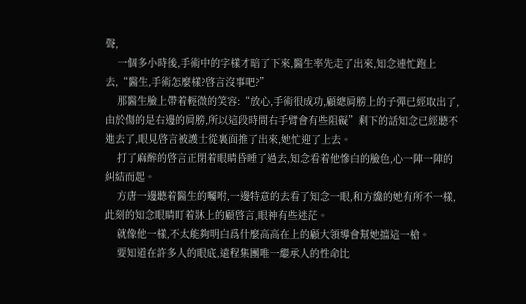聲,
    一個多小時後,手術中的字樣才暗了下來,醫生率先走了出來,知念連忙跑上去,“醫生,手術怎麼樣?啓言沒事吧?”
    那醫生臉上帶着輕微的笑容:“放心,手術很成功,顧總肩膀上的子彈已經取出了,由於傷的是右邊的肩膀,所以這段時間右手臂會有些阻礙”剩下的話知念已經聽不進去了,眼見啓言被護士從裏面推了出來,她忙迎了上去。
    打了麻醉的啓言正閉着眼睛昏睡了過去,知念看着他慘白的臉色,心一陣一陣的糾結而起。
    方唐一邊聽着醫生的囑咐,一邊特意的去看了知念一眼,和方纔的她有所不一樣,此刻的知念眼睛盯着牀上的顧啓言,眼神有些迷茫。
    就像他一樣,不太能夠明白爲什麼高高在上的顧大領導會幫她擋這一槍。
    要知道在許多人的眼底,遠程集團唯一繼承人的性命比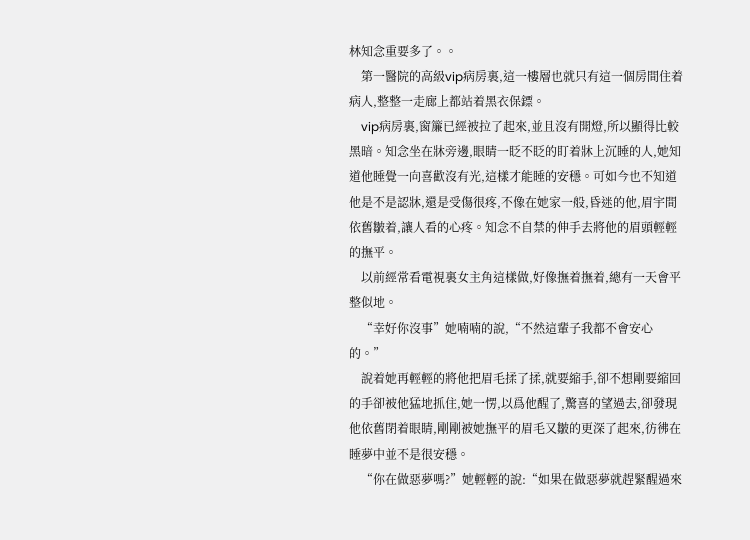林知念重要多了。。
    第一醫院的高級vip病房裏,這一樓層也就只有這一個房間住着病人,整整一走廊上都站着黑衣保鏢。
    vip病房裏,窗簾已經被拉了起來,並且沒有開燈,所以顯得比較黑暗。知念坐在牀旁邊,眼睛一眨不眨的盯着牀上沉睡的人,她知道他睡覺一向喜歡沒有光,這樣才能睡的安穩。可如今也不知道他是不是認牀,還是受傷很疼,不像在她家一般,昏迷的他,眉宇間依舊皺着,讓人看的心疼。知念不自禁的伸手去將他的眉頭輕輕的撫平。
    以前經常看電視裏女主角這樣做,好像撫着撫着,總有一天會平整似地。
    “幸好你沒事”她喃喃的說,“不然這輩子我都不會安心的。”
    說着她再輕輕的將他把眉毛揉了揉,就要縮手,卻不想剛要縮回的手卻被他猛地抓住,她一愣,以爲他醒了,驚喜的望過去,卻發現他依舊閉着眼睛,剛剛被她撫平的眉毛又皺的更深了起來,彷彿在睡夢中並不是很安穩。
    “你在做惡夢嗎?”她輕輕的說:“如果在做惡夢就趕緊醒過來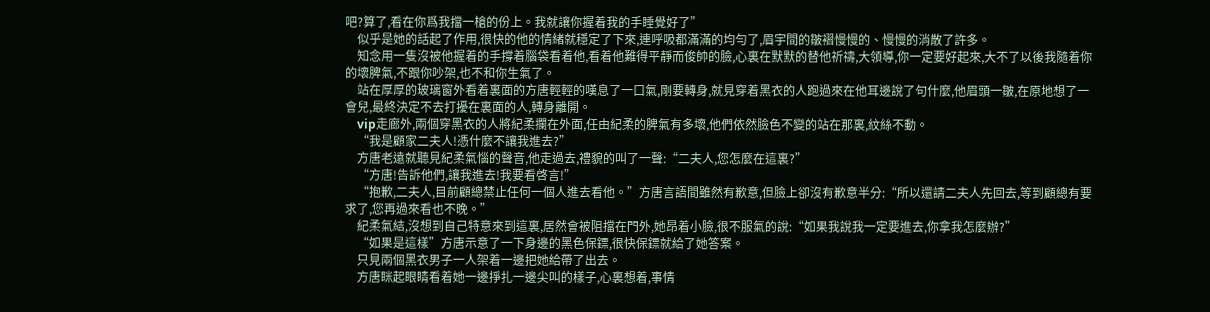吧?算了,看在你爲我擋一槍的份上。我就讓你握着我的手睡覺好了”
    似乎是她的話起了作用,很快的他的情緒就穩定了下來,連呼吸都滿滿的均勻了,眉宇間的皺褶慢慢的、慢慢的消散了許多。
    知念用一隻沒被他握着的手撐着腦袋看着他,看着他難得平靜而俊帥的臉,心裏在默默的替他祈禱,大領導,你一定要好起來,大不了以後我隨着你的壞脾氣,不跟你吵架,也不和你生氣了。
    站在厚厚的玻璃窗外看着裏面的方唐輕輕的嘆息了一口氣,剛要轉身,就見穿着黑衣的人跑過來在他耳邊說了句什麼,他眉頭一皺,在原地想了一會兒,最終決定不去打擾在裏面的人,轉身離開。
    vip走廊外,兩個穿黑衣的人將紀柔攔在外面,任由紀柔的脾氣有多壞,他們依然臉色不變的站在那裏,紋絲不動。
    “我是顧家二夫人!憑什麼不讓我進去?”
    方唐老遠就聽見紀柔氣惱的聲音,他走過去,禮貌的叫了一聲:“二夫人,您怎麼在這裏?”
    “方唐!告訴他們,讓我進去!我要看啓言!”
    “抱歉,二夫人,目前顧總禁止任何一個人進去看他。”方唐言語間雖然有歉意,但臉上卻沒有歉意半分:“所以還請二夫人先回去,等到顧總有要求了,您再過來看也不晚。”
    紀柔氣結,沒想到自己特意來到這裏,居然會被阻擋在門外,她昂着小臉,很不服氣的說:“如果我說我一定要進去,你拿我怎麼辦?”
    “如果是這樣”方唐示意了一下身邊的黑色保鏢,很快保鏢就給了她答案。
    只見兩個黑衣男子一人架着一邊把她給帶了出去。
    方唐眯起眼睛看着她一邊掙扎一邊尖叫的樣子,心裏想着,事情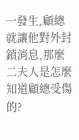一發生,顧總就讓他對外封鎖消息,那麼二夫人是怎麼知道顧總受傷的?